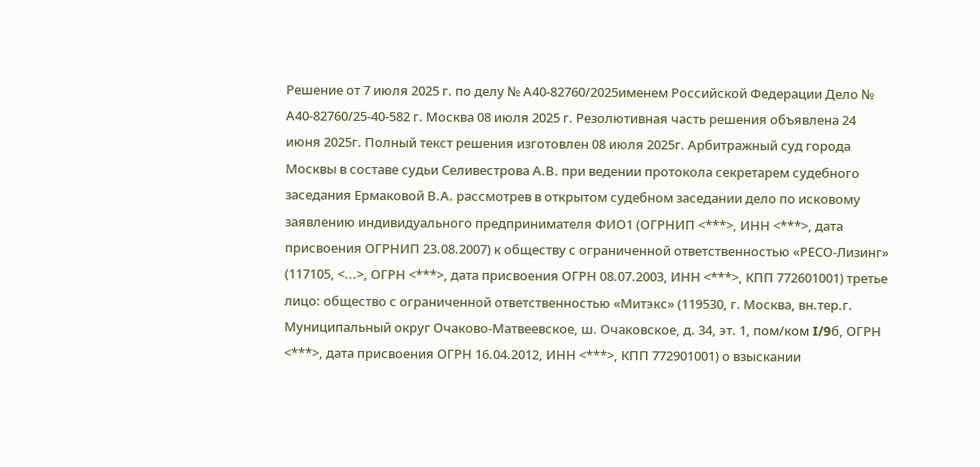Решение от 7 июля 2025 г. по делу № А40-82760/2025именем Российской Федерации Дело № А40-82760/25-40-582 г. Москва 08 июля 2025 г. Резолютивная часть решения объявлена 24 июня 2025г. Полный текст решения изготовлен 08 июля 2025г. Арбитражный суд города Москвы в составе судьи Селивестрова А.В. при ведении протокола секретарем судебного заседания Ермаковой В.А. рассмотрев в открытом судебном заседании дело по исковому заявлению индивидуального предпринимателя ФИО1 (ОГРНИП <***>, ИНН <***>, дата присвоения ОГРНИП 23.08.2007) к обществу с ограниченной ответственностью «РЕСО-Лизинг» (117105, <...>, ОГРН <***>, дата присвоения ОГРН 08.07.2003, ИНН <***>, КПП 772601001) третье лицо: общество с ограниченной ответственностью «Митэкс» (119530, г. Москва, вн.тер.г. Муниципальный округ Очаково-Матвеевское, ш. Очаковское, д. 34, эт. 1, пом/ком I/9б, ОГРН <***>, дата присвоения ОГРН 16.04.2012, ИНН <***>, КПП 772901001) о взыскании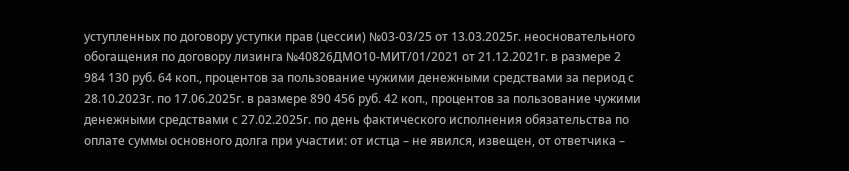уступленных по договору уступки прав (цессии) №03-03/25 от 13.03.2025г. неосновательного обогащения по договору лизинга №40826ДМО10-МИТ/01/2021 от 21.12.2021г. в размере 2 984 130 руб. 64 коп., процентов за пользование чужими денежными средствами за период с 28.10.2023г. по 17.06.2025г. в размере 890 456 руб. 42 коп., процентов за пользование чужими денежными средствами с 27.02.2025г. по день фактического исполнения обязательства по оплате суммы основного долга при участии: от истца – не явился, извещен, от ответчика –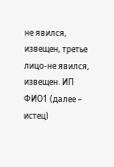не явился, извещен, третье лицо-не явился, извещен. ИП ФИО1 (далее – истец)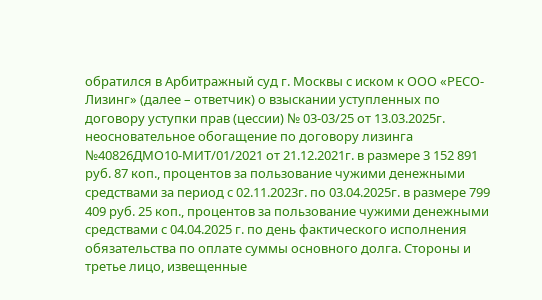обратился в Арбитражный суд г. Москвы с иском к ООО «РЕСО-Лизинг» (далее – ответчик) о взыскании уступленных по договору уступки прав (цессии) № 03-03/25 от 13.03.2025г. неосновательное обогащение по договору лизинга №40826ДМО10-МИТ/01/2021 от 21.12.2021г. в размере 3 152 891 руб. 87 коп., процентов за пользование чужими денежными средствами за период с 02.11.2023г. по 03.04.2025г. в размере 799 409 руб. 25 коп., процентов за пользование чужими денежными средствами с 04.04.2025 г. по день фактического исполнения обязательства по оплате суммы основного долга. Стороны и третье лицо, извещенные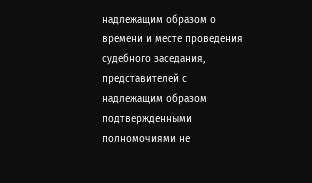надлежащим образом о времени и месте проведения судебного заседания, представителей с надлежащим образом подтвержденными полномочиями не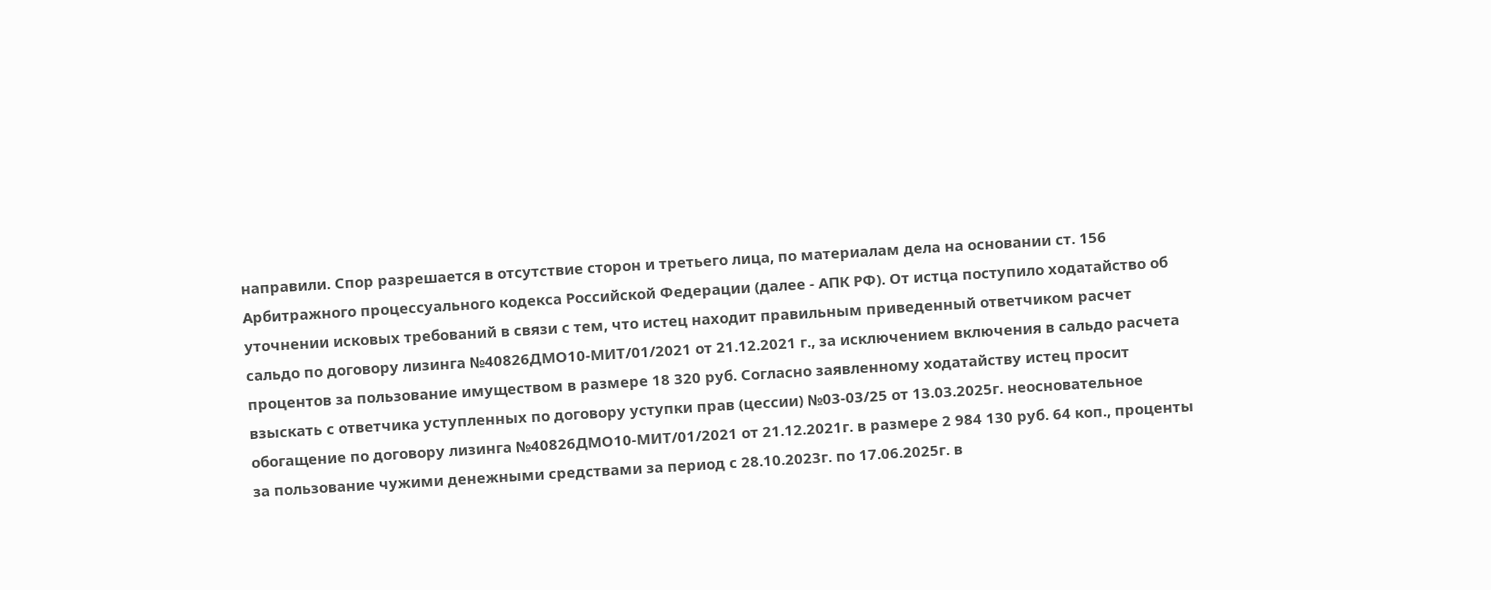направили. Спор разрешается в отсутствие сторон и третьего лица, по материалам дела на основании ст. 156 Арбитражного процессуального кодекса Российской Федерации (далее - АПК РФ). От истца поступило ходатайство об уточнении исковых требований в связи с тем, что истец находит правильным приведенный ответчиком расчет сальдо по договору лизинга №40826ДМО10-МИТ/01/2021 от 21.12.2021 г., за исключением включения в сальдо расчета процентов за пользование имуществом в размере 18 320 руб. Согласно заявленному ходатайству истец просит взыскать с ответчика уступленных по договору уступки прав (цессии) №03-03/25 от 13.03.2025г. неосновательное обогащение по договору лизинга №40826ДМО10-МИТ/01/2021 от 21.12.2021г. в размере 2 984 130 руб. 64 коп., проценты за пользование чужими денежными средствами за период с 28.10.2023г. по 17.06.2025г. в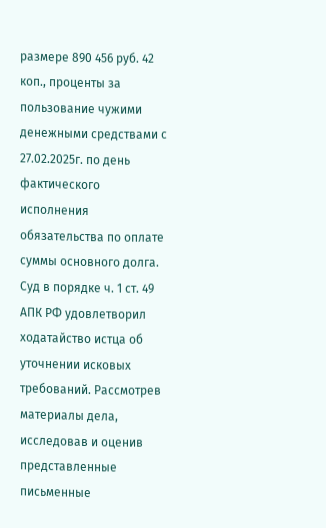размере 890 456 руб. 42 коп., проценты за пользование чужими денежными средствами с 27.02.2025г. по день фактического исполнения обязательства по оплате суммы основного долга. Суд в порядке ч. 1 ст. 49 АПК РФ удовлетворил ходатайство истца об уточнении исковых требований. Рассмотрев материалы дела, исследовав и оценив представленные письменные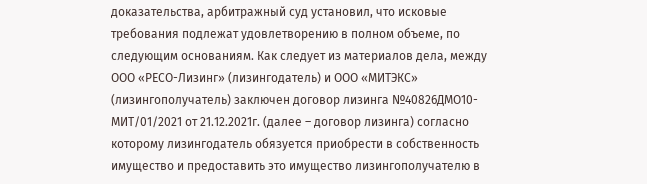доказательства, арбитражный суд установил, что исковые требования подлежат удовлетворению в полном объеме, по следующим основаниям. Как следует из материалов дела, между ООО «РЕСО-Лизинг» (лизингодатель) и ООО «МИТЭКС» (лизингополучатель) заключен договор лизинга №40826ДМО10-МИТ/01/2021 от 21.12.2021г. (далее – договор лизинга) согласно которому лизингодатель обязуется приобрести в собственность имущество и предоставить это имущество лизингополучателю в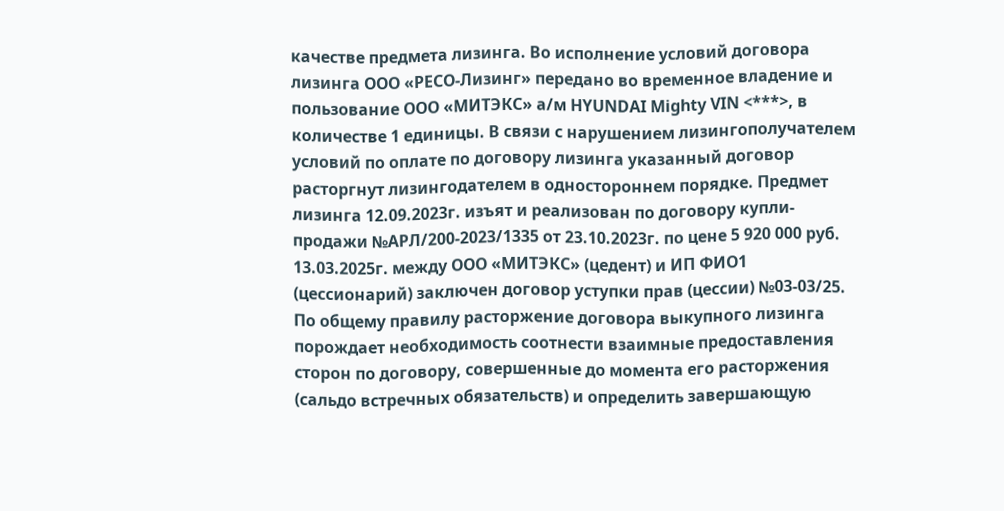качестве предмета лизинга. Во исполнение условий договора лизинга ООО «РЕСО-Лизинг» передано во временное владение и пользование ООО «МИТЭКС» а/м HYUNDAI Mighty VIN <***>, в количестве 1 единицы. В связи с нарушением лизингополучателем условий по оплате по договору лизинга указанный договор расторгнут лизингодателем в одностороннем порядке. Предмет лизинга 12.09.2023г. изъят и реализован по договору купли-продажи №АРЛ/200-2023/1335 от 23.10.2023г. по цене 5 920 000 руб. 13.03.2025г. между ООО «МИТЭКС» (цедент) и ИП ФИО1 (цессионарий) заключен договор уступки прав (цессии) №03-03/25. По общему правилу расторжение договора выкупного лизинга порождает необходимость соотнести взаимные предоставления сторон по договору, совершенные до момента его расторжения (сальдо встречных обязательств) и определить завершающую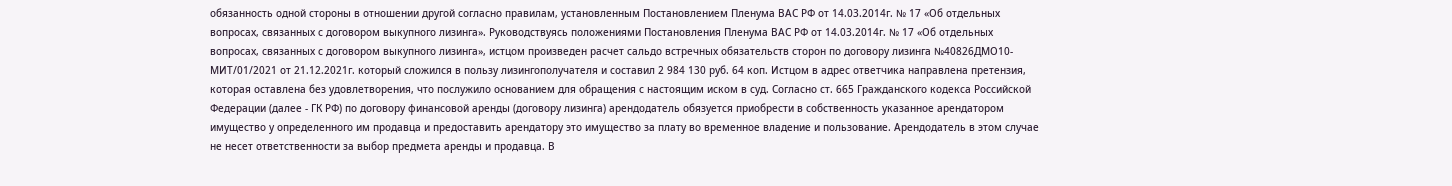обязанность одной стороны в отношении другой согласно правилам, установленным Постановлением Пленума ВАС РФ от 14.03.2014г. № 17 «Об отдельных вопросах, связанных с договором выкупного лизинга». Руководствуясь положениями Постановления Пленума ВАС РФ от 14.03.2014г. № 17 «Об отдельных вопросах, связанных с договором выкупного лизинга», истцом произведен расчет сальдо встречных обязательств сторон по договору лизинга №40826ДМО10-МИТ/01/2021 от 21.12.2021г. который сложился в пользу лизингополучателя и составил 2 984 130 руб. 64 коп. Истцом в адрес ответчика направлена претензия, которая оставлена без удовлетворения, что послужило основанием для обращения с настоящим иском в суд. Согласно ст. 665 Гражданского кодекса Российской Федерации (далее - ГК РФ) по договору финансовой аренды (договору лизинга) арендодатель обязуется приобрести в собственность указанное арендатором имущество у определенного им продавца и предоставить арендатору это имущество за плату во временное владение и пользование. Арендодатель в этом случае не несет ответственности за выбор предмета аренды и продавца. В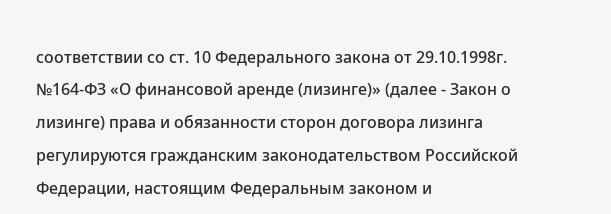соответствии со ст. 10 Федерального закона от 29.10.1998г. №164-ФЗ «О финансовой аренде (лизинге)» (далее - Закон о лизинге) права и обязанности сторон договора лизинга регулируются гражданским законодательством Российской Федерации, настоящим Федеральным законом и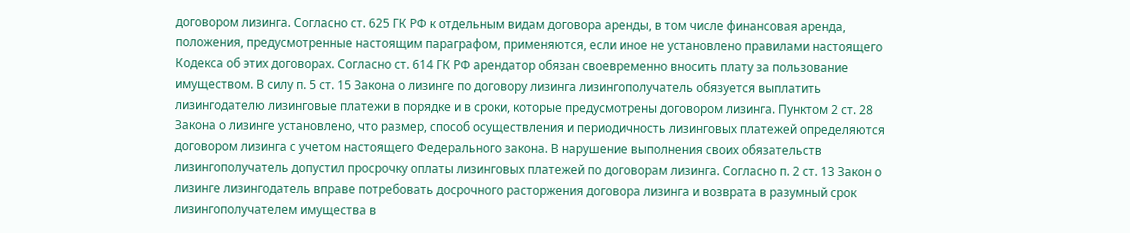договором лизинга. Согласно ст. 625 ГК РФ к отдельным видам договора аренды, в том числе финансовая аренда, положения, предусмотренные настоящим параграфом, применяются, если иное не установлено правилами настоящего Кодекса об этих договорах. Согласно ст. 614 ГК РФ арендатор обязан своевременно вносить плату за пользование имуществом. В силу п. 5 ст. 15 Закона о лизинге по договору лизинга лизингополучатель обязуется выплатить лизингодателю лизинговые платежи в порядке и в сроки, которые предусмотрены договором лизинга. Пунктом 2 ст. 28 Закона о лизинге установлено, что размер, способ осуществления и периодичность лизинговых платежей определяются договором лизинга с учетом настоящего Федерального закона. В нарушение выполнения своих обязательств лизингополучатель допустил просрочку оплаты лизинговых платежей по договорам лизинга. Согласно п. 2 ст. 13 Закон о лизинге лизингодатель вправе потребовать досрочного расторжения договора лизинга и возврата в разумный срок лизингополучателем имущества в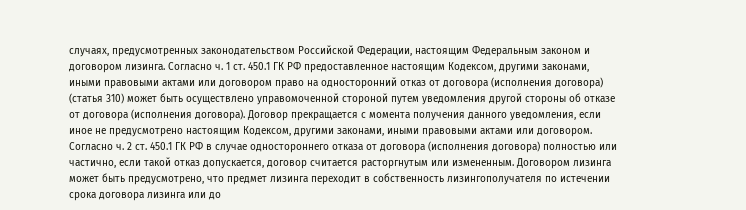случаях, предусмотренных законодательством Российской Федерации, настоящим Федеральным законом и договором лизинга. Согласно ч. 1 ст. 450.1 ГК РФ предоставленное настоящим Кодексом, другими законами, иными правовыми актами или договором право на односторонний отказ от договора (исполнения договора) (статья 310) может быть осуществлено управомоченной стороной путем уведомления другой стороны об отказе от договора (исполнения договора). Договор прекращается с момента получения данного уведомления, если иное не предусмотрено настоящим Кодексом, другими законами, иными правовыми актами или договором. Согласно ч. 2 ст. 450.1 ГК РФ в случае одностороннего отказа от договора (исполнения договора) полностью или частично, если такой отказ допускается, договор считается расторгнутым или измененным. Договором лизинга может быть предусмотрено, что предмет лизинга переходит в собственность лизингополучателя по истечении срока договора лизинга или до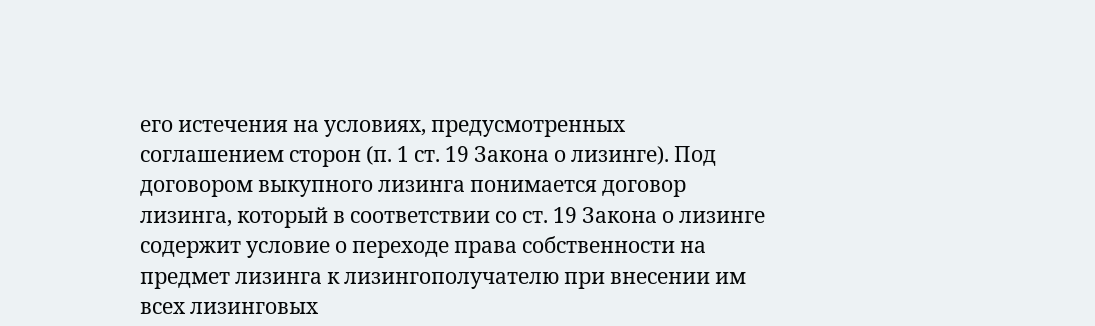его истечения на условиях, предусмотренных соглашением сторон (п. 1 ст. 19 Закона о лизинге). Под договором выкупного лизинга понимается договор лизинга, который в соответствии со ст. 19 Закона о лизинге содержит условие о переходе права собственности на предмет лизинга к лизингополучателю при внесении им всех лизинговых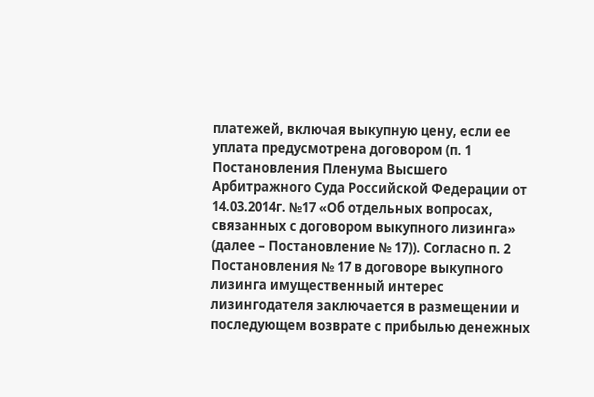платежей, включая выкупную цену, если ее уплата предусмотрена договором (п. 1 Постановления Пленума Высшего Арбитражного Суда Российской Федерации от 14.03.2014г. №17 «Об отдельных вопросах, связанных с договором выкупного лизинга» (далее – Постановление № 17)). Согласно п. 2 Постановления № 17 в договоре выкупного лизинга имущественный интерес лизингодателя заключается в размещении и последующем возврате с прибылью денежных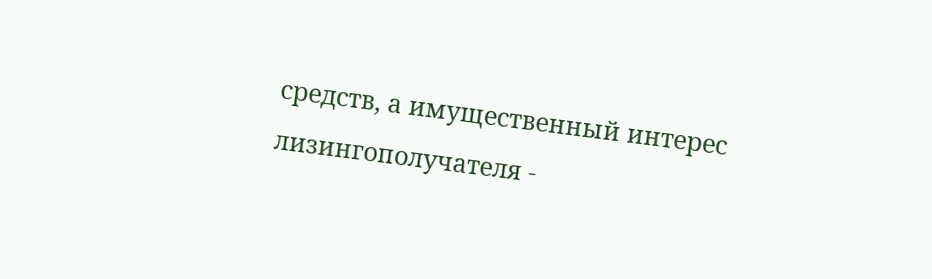средств, а имущественный интерес лизингополучателя -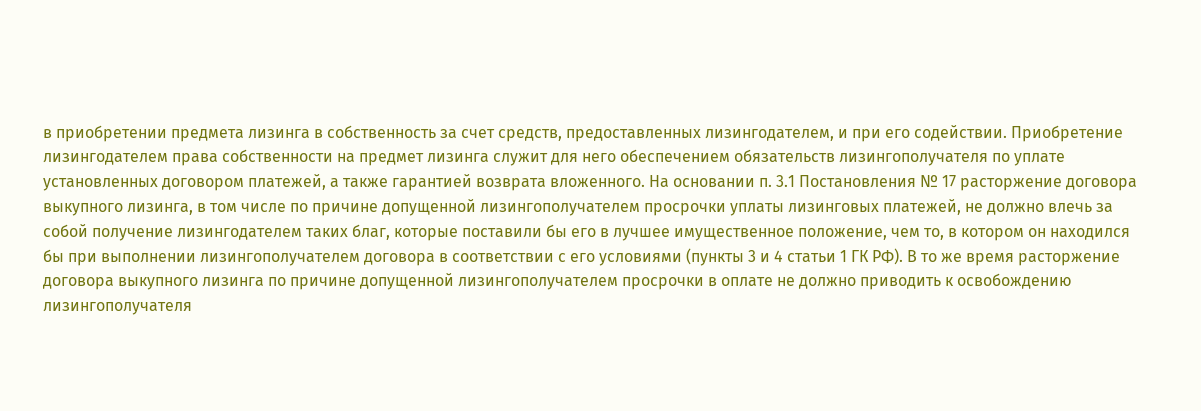в приобретении предмета лизинга в собственность за счет средств, предоставленных лизингодателем, и при его содействии. Приобретение лизингодателем права собственности на предмет лизинга служит для него обеспечением обязательств лизингополучателя по уплате установленных договором платежей, а также гарантией возврата вложенного. На основании п. 3.1 Постановления № 17 расторжение договора выкупного лизинга, в том числе по причине допущенной лизингополучателем просрочки уплаты лизинговых платежей, не должно влечь за собой получение лизингодателем таких благ, которые поставили бы его в лучшее имущественное положение, чем то, в котором он находился бы при выполнении лизингополучателем договора в соответствии с его условиями (пункты 3 и 4 статьи 1 ГК РФ). В то же время расторжение договора выкупного лизинга по причине допущенной лизингополучателем просрочки в оплате не должно приводить к освобождению лизингополучателя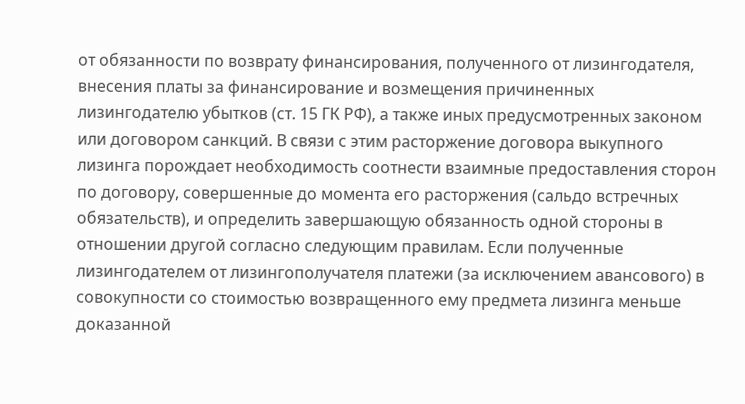от обязанности по возврату финансирования, полученного от лизингодателя, внесения платы за финансирование и возмещения причиненных лизингодателю убытков (ст. 15 ГК РФ), а также иных предусмотренных законом или договором санкций. В связи с этим расторжение договора выкупного лизинга порождает необходимость соотнести взаимные предоставления сторон по договору, совершенные до момента его расторжения (сальдо встречных обязательств), и определить завершающую обязанность одной стороны в отношении другой согласно следующим правилам. Если полученные лизингодателем от лизингополучателя платежи (за исключением авансового) в совокупности со стоимостью возвращенного ему предмета лизинга меньше доказанной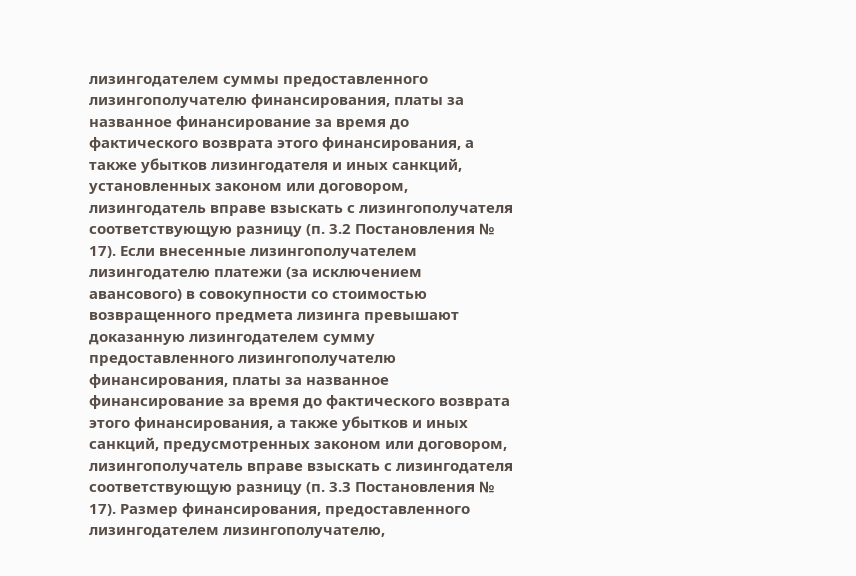лизингодателем суммы предоставленного лизингополучателю финансирования, платы за названное финансирование за время до фактического возврата этого финансирования, а также убытков лизингодателя и иных санкций, установленных законом или договором, лизингодатель вправе взыскать с лизингополучателя соответствующую разницу (п. 3.2 Постановления № 17). Если внесенные лизингополучателем лизингодателю платежи (за исключением авансового) в совокупности со стоимостью возвращенного предмета лизинга превышают доказанную лизингодателем сумму предоставленного лизингополучателю финансирования, платы за названное финансирование за время до фактического возврата этого финансирования, а также убытков и иных санкций, предусмотренных законом или договором, лизингополучатель вправе взыскать с лизингодателя соответствующую разницу (п. 3.3 Постановления № 17). Размер финансирования, предоставленного лизингодателем лизингополучателю,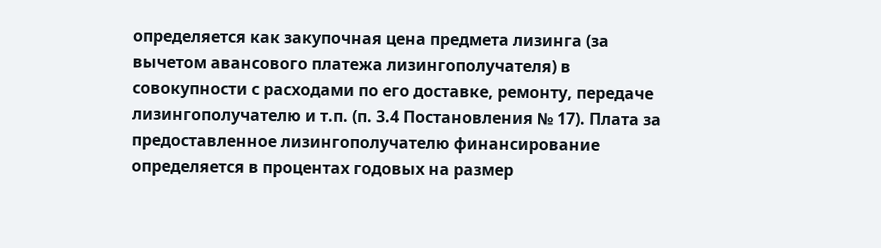определяется как закупочная цена предмета лизинга (за вычетом авансового платежа лизингополучателя) в совокупности с расходами по его доставке, ремонту, передаче лизингополучателю и т.п. (п. 3.4 Постановления № 17). Плата за предоставленное лизингополучателю финансирование определяется в процентах годовых на размер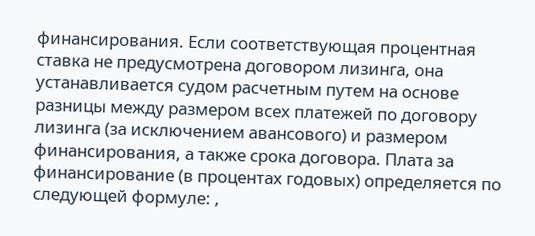финансирования. Если соответствующая процентная ставка не предусмотрена договором лизинга, она устанавливается судом расчетным путем на основе разницы между размером всех платежей по договору лизинга (за исключением авансового) и размером финансирования, а также срока договора. Плата за финансирование (в процентах годовых) определяется по следующей формуле: ,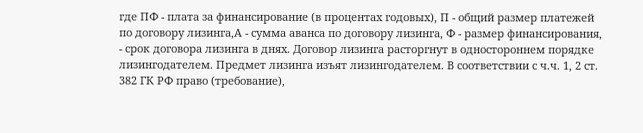где ПФ - плата за финансирование (в процентах годовых), П - общий размер платежей по договору лизинга,А - сумма аванса по договору лизинга, Ф - размер финансирования, - срок договора лизинга в днях. Договор лизинга расторгнут в одностороннем порядке лизингодателем. Предмет лизинга изъят лизингодателем. В соответствии с ч.ч. 1, 2 ст. 382 ГК РФ право (требование),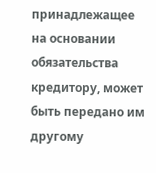принадлежащее на основании обязательства кредитору, может быть передано им другому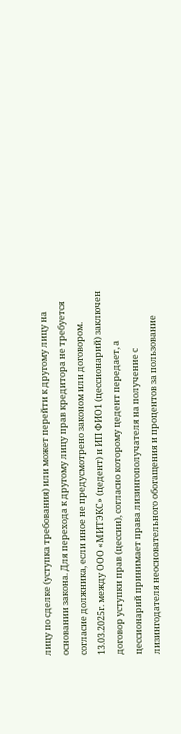лицу по сделке (уступка требования) или может перейти к другому лицу на основании закона. Для перехода к другому лицу прав кредитора не требуется согласие должника, если иное не предусмотрено законом или договором. 13.03.2025г. между ООО «МИТЭКС» (цедент) и ИП ФИО1 (цессионарий) заключен договор уступки прав (цессии), согласно которому цедент передает, а цессионарий принимает права лизингополучателя на получение с лизингодателя неосновательного обогащения и процентов за пользование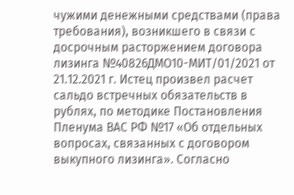чужими денежными средствами (права требования), возникшего в связи с досрочным расторжением договора лизинга №40826ДМО10-МИТ/01/2021 от 21.12.2021 г. Истец произвел расчет сальдо встречных обязательств в рублях, по методике Постановления Пленума ВАС РФ №17 «Об отдельных вопросах, связанных с договором выкупного лизинга». Согласно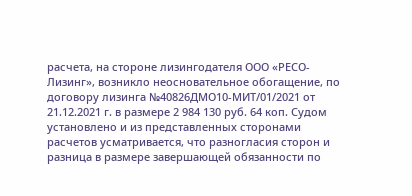расчета, на стороне лизингодателя ООО «РЕСО-Лизинг», возникло неосновательное обогащение, по договору лизинга №40826ДМО10-МИТ/01/2021 от 21.12.2021 г. в размере 2 984 130 руб. 64 коп. Судом установлено и из представленных сторонами расчетов усматривается, что разногласия сторон и разница в размере завершающей обязанности по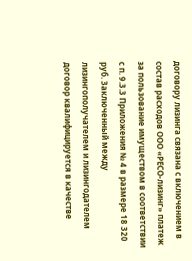договору лизинга связана с включением в состав расходов ООО «РЕСО-лизинг» платеж за пользование имуществом в соответствии с п. 9.3.3 Приложения № 4 в размере 18 320 руб. Заключенный между лизингополучателем и лизингодателем договор квалифицируется в качестве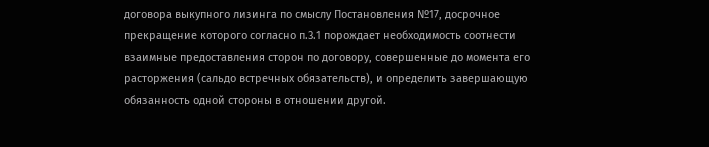договора выкупного лизинга по смыслу Постановления №17, досрочное прекращение которого согласно п.3.1 порождает необходимость соотнести взаимные предоставления сторон по договору, совершенные до момента его расторжения (сальдо встречных обязательств), и определить завершающую обязанность одной стороны в отношении другой.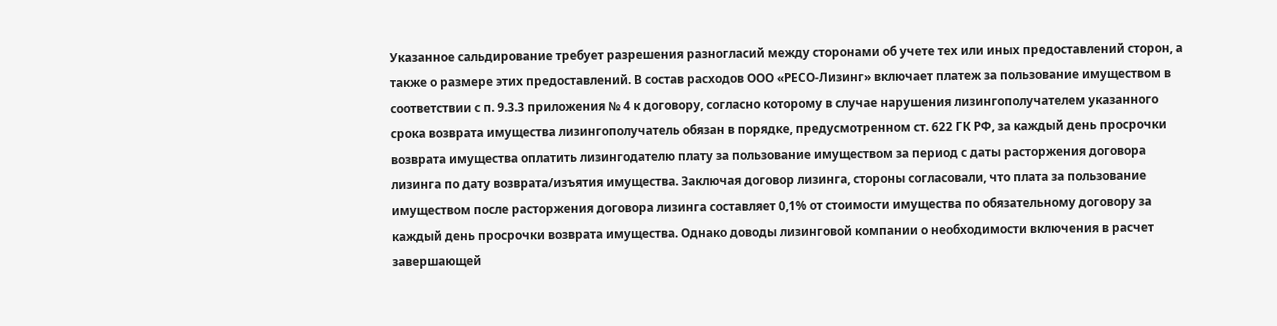Указанное сальдирование требует разрешения разногласий между сторонами об учете тех или иных предоставлений сторон, а также о размере этих предоставлений. В состав расходов ООО «РЕСО-Лизинг» включает платеж за пользование имуществом в соответствии с п. 9.3.3 приложения № 4 к договору, согласно которому в случае нарушения лизингополучателем указанного срока возврата имущества лизингополучатель обязан в порядке, предусмотренном ст. 622 ГК РФ, за каждый день просрочки возврата имущества оплатить лизингодателю плату за пользование имуществом за период с даты расторжения договора лизинга по дату возврата/изъятия имущества. Заключая договор лизинга, стороны согласовали, что плата за пользование имуществом после расторжения договора лизинга составляет 0,1% от стоимости имущества по обязательному договору за каждый день просрочки возврата имущества. Однако доводы лизинговой компании о необходимости включения в расчет завершающей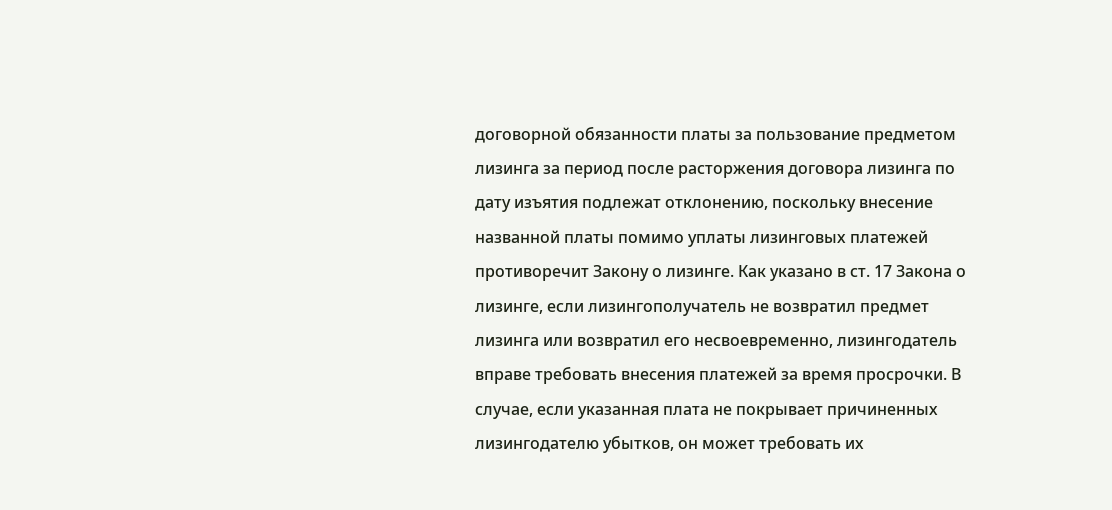договорной обязанности платы за пользование предметом лизинга за период после расторжения договора лизинга по дату изъятия подлежат отклонению, поскольку внесение названной платы помимо уплаты лизинговых платежей противоречит Закону о лизинге. Как указано в ст. 17 Закона о лизинге, если лизингополучатель не возвратил предмет лизинга или возвратил его несвоевременно, лизингодатель вправе требовать внесения платежей за время просрочки. В случае, если указанная плата не покрывает причиненных лизингодателю убытков, он может требовать их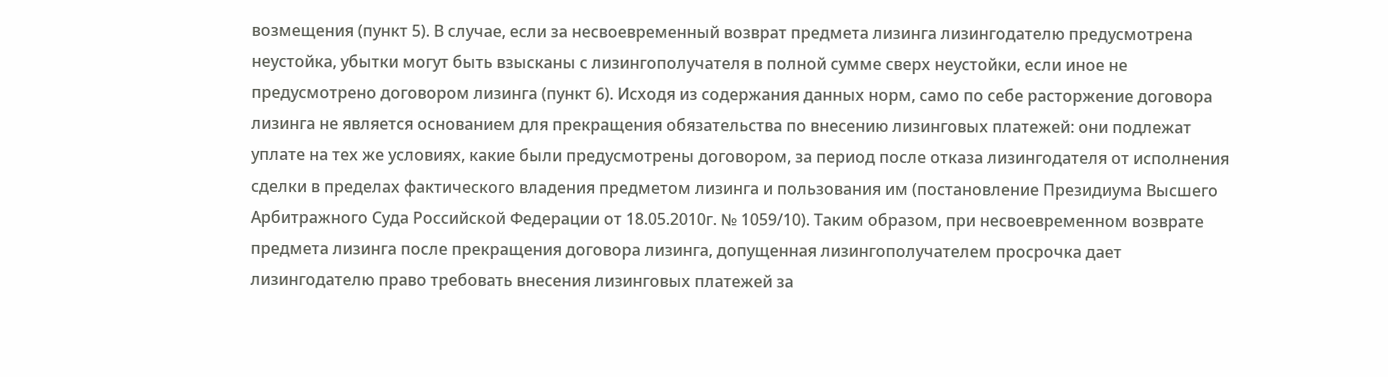возмещения (пункт 5). В случае, если за несвоевременный возврат предмета лизинга лизингодателю предусмотрена неустойка, убытки могут быть взысканы с лизингополучателя в полной сумме сверх неустойки, если иное не предусмотрено договором лизинга (пункт 6). Исходя из содержания данных норм, само по себе расторжение договора лизинга не является основанием для прекращения обязательства по внесению лизинговых платежей: они подлежат уплате на тех же условиях, какие были предусмотрены договором, за период после отказа лизингодателя от исполнения сделки в пределах фактического владения предметом лизинга и пользования им (постановление Президиума Высшего Арбитражного Суда Российской Федерации от 18.05.2010г. № 1059/10). Таким образом, при несвоевременном возврате предмета лизинга после прекращения договора лизинга, допущенная лизингополучателем просрочка дает лизингодателю право требовать внесения лизинговых платежей за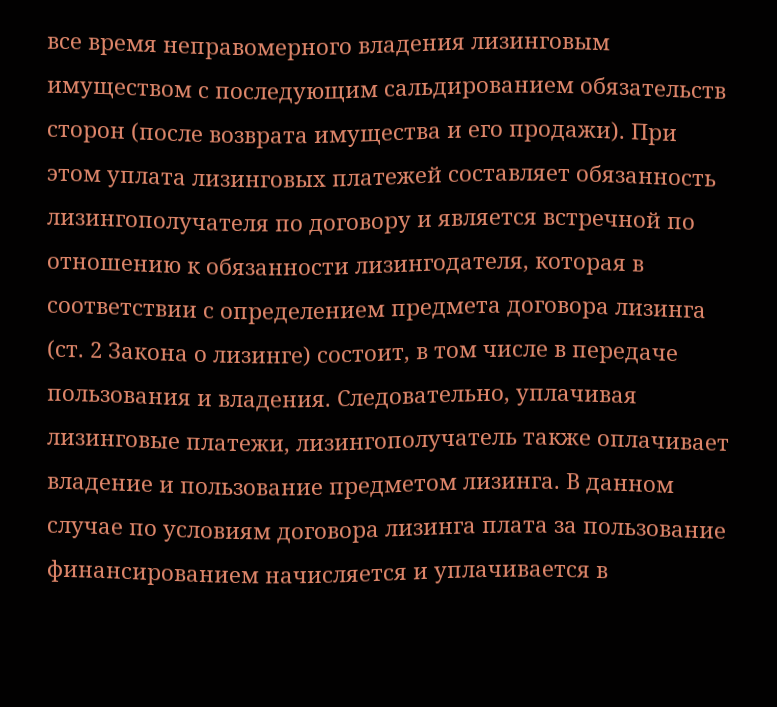все время неправомерного владения лизинговым имуществом с последующим сальдированием обязательств сторон (после возврата имущества и его продажи). При этом уплата лизинговых платежей составляет обязанность лизингополучателя по договору и является встречной по отношению к обязанности лизингодателя, которая в соответствии с определением предмета договора лизинга (ст. 2 Закона о лизинге) состоит, в том числе в передаче пользования и владения. Следовательно, уплачивая лизинговые платежи, лизингополучатель также оплачивает владение и пользование предметом лизинга. В данном случае по условиям договора лизинга плата за пользование финансированием начисляется и уплачивается в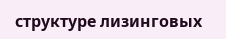структуре лизинговых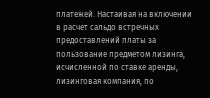платежей. Настаивая на включении в расчет сальдо встречных предоставлений платы за пользование предметом лизинга, исчисленной по ставке аренды, лизинговая компания, по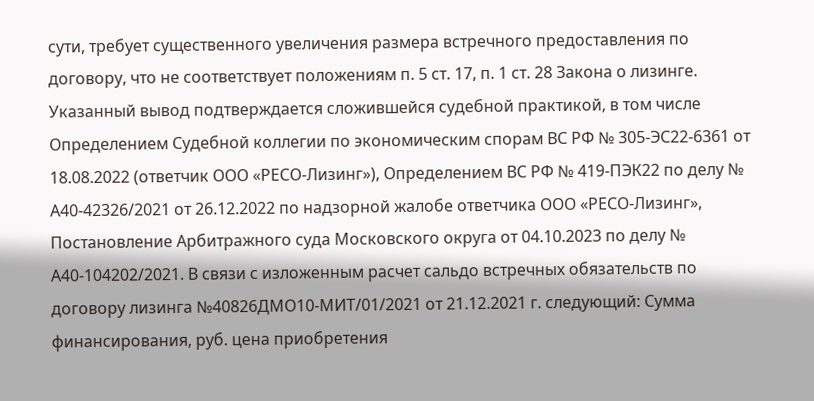сути, требует существенного увеличения размера встречного предоставления по договору, что не соответствует положениям п. 5 ст. 17, п. 1 ст. 28 Закона о лизинге. Указанный вывод подтверждается сложившейся судебной практикой, в том числе Определением Судебной коллегии по экономическим спорам ВС РФ № 305-ЭС22-6361 от 18.08.2022 (ответчик ООО «РЕСО-Лизинг»), Определением ВС РФ № 419-ПЭК22 по делу № А40-42326/2021 от 26.12.2022 по надзорной жалобе ответчика ООО «РЕСО-Лизинг», Постановление Арбитражного суда Московского округа от 04.10.2023 по делу № А40-104202/2021. В связи с изложенным расчет сальдо встречных обязательств по договору лизинга №40826ДМО10-МИТ/01/2021 от 21.12.2021 г. следующий: Сумма финансирования, руб. цена приобретения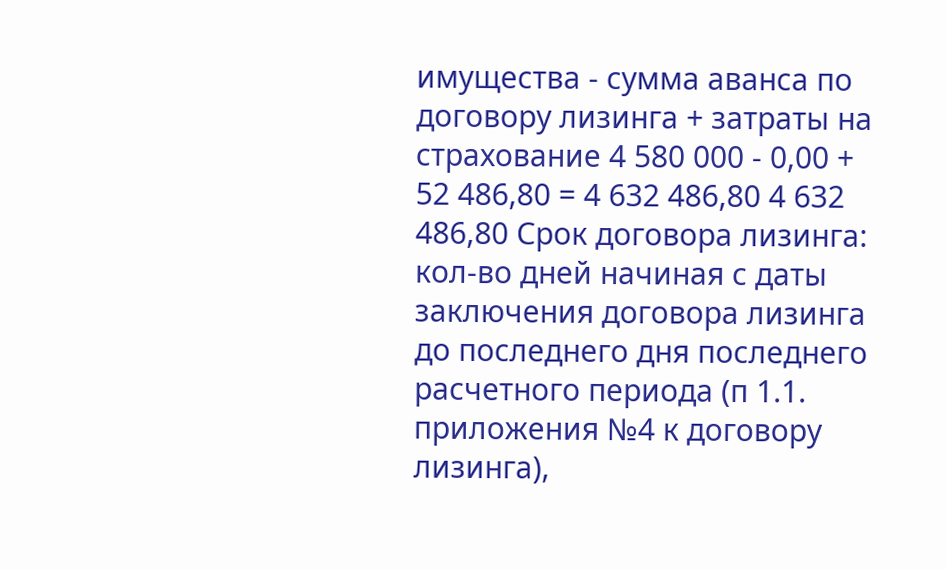имущества - сумма аванса по договору лизинга + затраты на страхование 4 580 000 - 0,00 + 52 486,80 = 4 632 486,80 4 632 486,80 Срок договора лизинга: кол-во дней начиная с даты заключения договора лизинга до последнего дня последнего расчетного периода (п 1.1. приложения №4 к договору лизинга),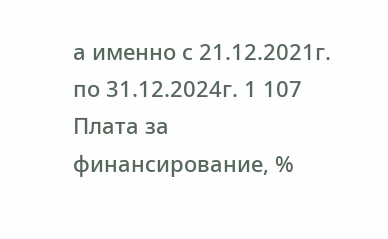а именно с 21.12.2021г. по 31.12.2024г. 1 107 Плата за финансирование, %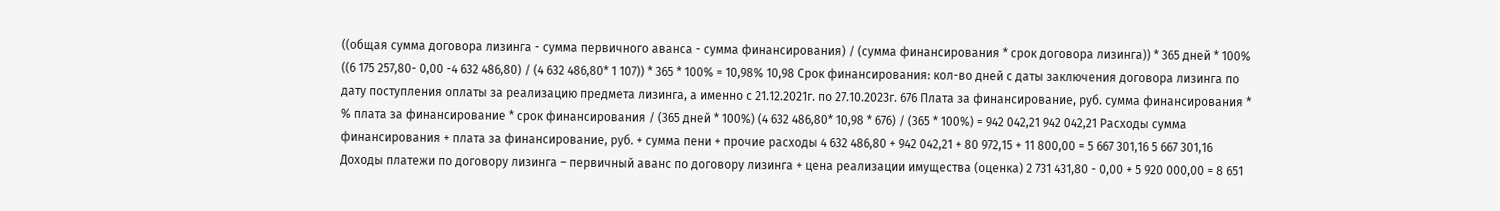((общая сумма договора лизинга - сумма первичного аванса - сумма финансирования) / (сумма финансирования * срок договора лизинга)) * 365 дней * 100% ((6 175 257,80- 0,00 -4 632 486,80) / (4 632 486,80* 1 107)) * 365 * 100% = 10,98% 10,98 Срок финансирования: кол-во дней с даты заключения договора лизинга по дату поступления оплаты за реализацию предмета лизинга, а именно с 21.12.2021г. по 27.10.2023г. 676 Плата за финансирование, руб. сумма финансирования * % плата за финансирование * срок финансирования / (365 дней * 100%) (4 632 486,80* 10,98 * 676) / (365 * 100%) = 942 042,21 942 042,21 Расходы сумма финансирования + плата за финансирование, руб. + сумма пени + прочие расходы 4 632 486,80 + 942 042,21 + 80 972,15 + 11 800,00 = 5 667 301,16 5 667 301,16 Доходы платежи по договору лизинга – первичный аванс по договору лизинга + цена реализации имущества (оценка) 2 731 431,80 - 0,00 + 5 920 000,00 = 8 651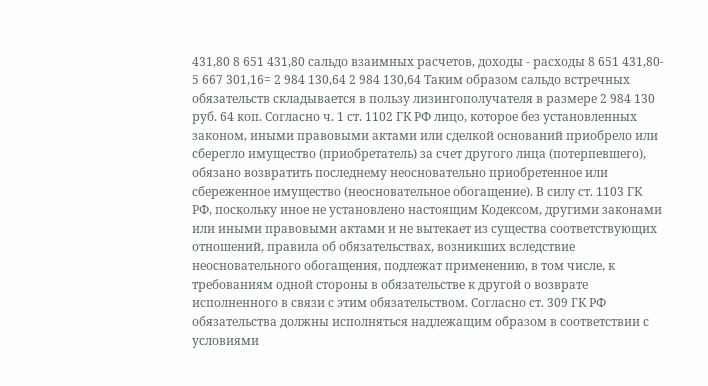431,80 8 651 431,80 сальдо взаимных расчетов, доходы - расходы 8 651 431,80- 5 667 301,16= 2 984 130,64 2 984 130,64 Таким образом сальдо встречных обязательств складывается в пользу лизингополучателя в размере 2 984 130 руб. 64 коп. Согласно ч. 1 ст. 1102 ГК РФ лицо, которое без установленных законом, иными правовыми актами или сделкой оснований приобрело или сберегло имущество (приобретатель) за счет другого лица (потерпевшего), обязано возвратить последнему неосновательно приобретенное или сбереженное имущество (неосновательное обогащение). В силу ст. 1103 ГК РФ, поскольку иное не установлено настоящим Кодексом, другими законами или иными правовыми актами и не вытекает из существа соответствующих отношений, правила об обязательствах, возникших вследствие неосновательного обогащения, подлежат применению, в том числе, к требованиям одной стороны в обязательстве к другой о возврате исполненного в связи с этим обязательством. Согласно ст. 309 ГК РФ обязательства должны исполняться надлежащим образом в соответствии с условиями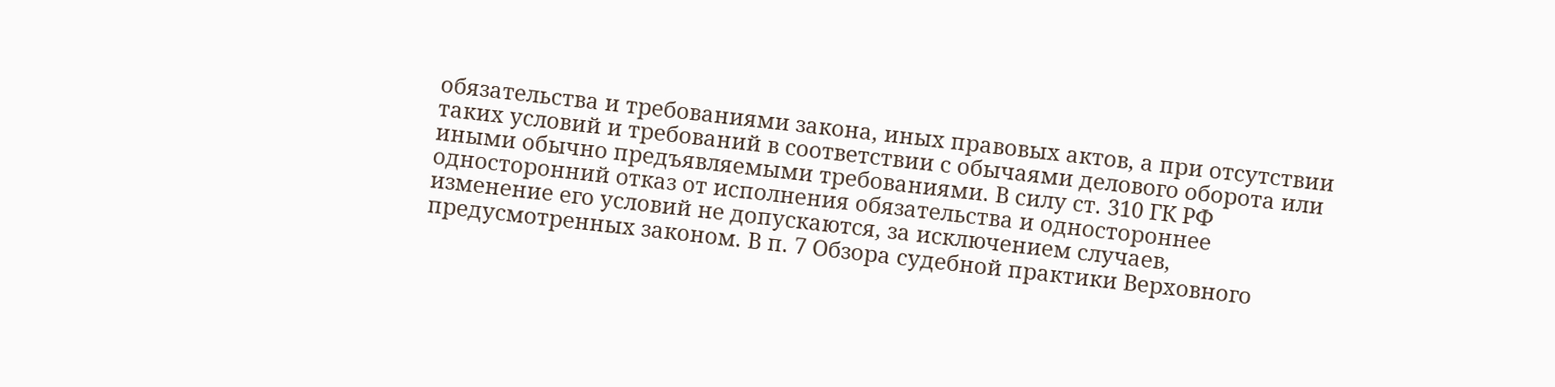обязательства и требованиями закона, иных правовых актов, а при отсутствии таких условий и требований в соответствии с обычаями делового оборота или иными обычно предъявляемыми требованиями. В силу ст. 310 ГК РФ односторонний отказ от исполнения обязательства и одностороннее изменение его условий не допускаются, за исключением случаев, предусмотренных законом. В п. 7 Обзора судебной практики Верховного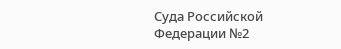Суда Российской Федерации №2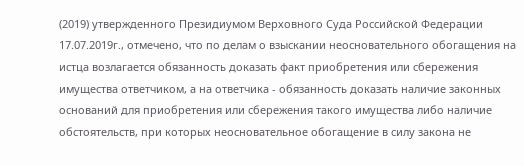(2019) утвержденного Президиумом Верховного Суда Российской Федерации 17.07.2019г., отмечено, что по делам о взыскании неосновательного обогащения на истца возлагается обязанность доказать факт приобретения или сбережения имущества ответчиком, а на ответчика - обязанность доказать наличие законных оснований для приобретения или сбережения такого имущества либо наличие обстоятельств, при которых неосновательное обогащение в силу закона не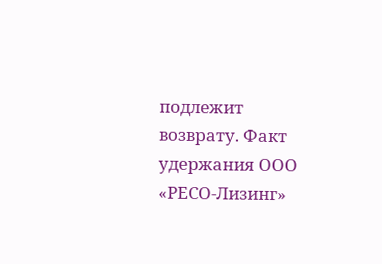подлежит возврату. Факт удержания ООО «РЕСО-Лизинг»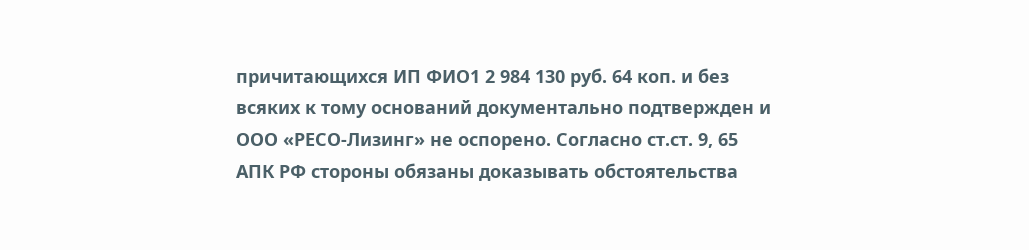причитающихся ИП ФИО1 2 984 130 руб. 64 коп. и без всяких к тому оснований документально подтвержден и ООО «РЕСО-Лизинг» не оспорено. Согласно ст.ст. 9, 65 АПК РФ стороны обязаны доказывать обстоятельства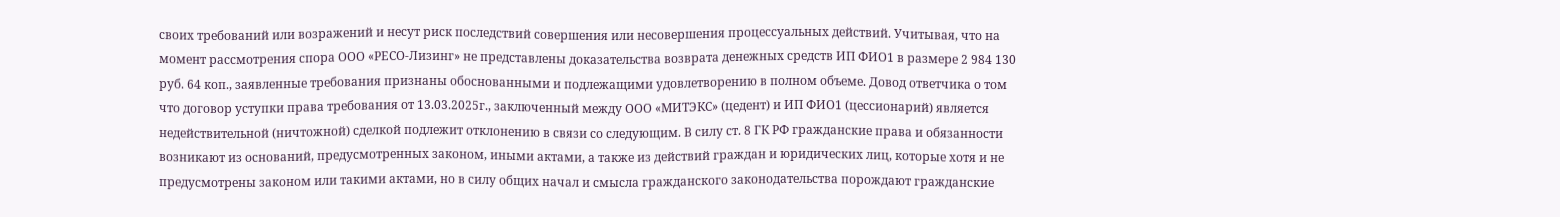своих требований или возражений и несут риск последствий совершения или несовершения процессуальных действий. Учитывая, что на момент рассмотрения спора ООО «РЕСО-Лизинг» не представлены доказательства возврата денежных средств ИП ФИО1 в размере 2 984 130 руб. 64 коп., заявленные требования признаны обоснованными и подлежащими удовлетворению в полном объеме. Довод ответчика о том что договор уступки права требования от 13.03.2025г., заключенный между ООО «МИТЭКС» (цедент) и ИП ФИО1 (цессионарий) является недействительной (ничтожной) сделкой подлежит отклонению в связи со следующим. В силу ст. 8 ГК РФ гражданские права и обязанности возникают из оснований, предусмотренных законом, иными актами, а также из действий граждан и юридических лиц, которые хотя и не предусмотрены законом или такими актами, но в силу общих начал и смысла гражданского законодательства порождают гражданские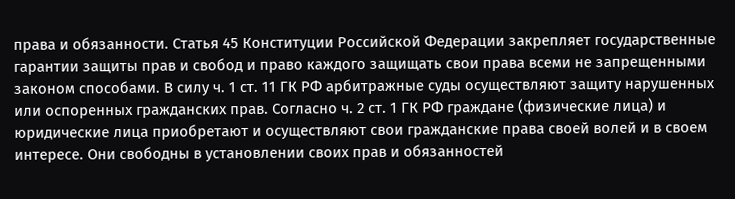права и обязанности. Статья 45 Конституции Российской Федерации закрепляет государственные гарантии защиты прав и свобод и право каждого защищать свои права всеми не запрещенными законом способами. В силу ч. 1 ст. 11 ГК РФ арбитражные суды осуществляют защиту нарушенных или оспоренных гражданских прав. Согласно ч. 2 ст. 1 ГК РФ граждане (физические лица) и юридические лица приобретают и осуществляют свои гражданские права своей волей и в своем интересе. Они свободны в установлении своих прав и обязанностей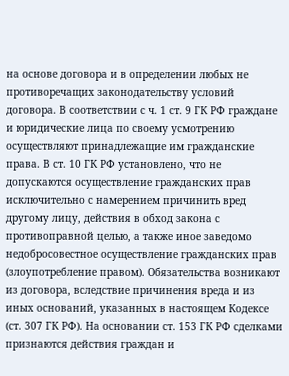на основе договора и в определении любых не противоречащих законодательству условий договора. В соответствии с ч. 1 ст. 9 ГК РФ граждане и юридические лица по своему усмотрению осуществляют принадлежащие им гражданские права. В ст. 10 ГК РФ установлено, что не допускаются осуществление гражданских прав исключительно с намерением причинить вред другому лицу, действия в обход закона с противоправной целью, а также иное заведомо недобросовестное осуществление гражданских прав (злоупотребление правом). Обязательства возникают из договора, вследствие причинения вреда и из иных оснований, указанных в настоящем Кодексе (ст. 307 ГК РФ). На основании ст. 153 ГК РФ сделками признаются действия граждан и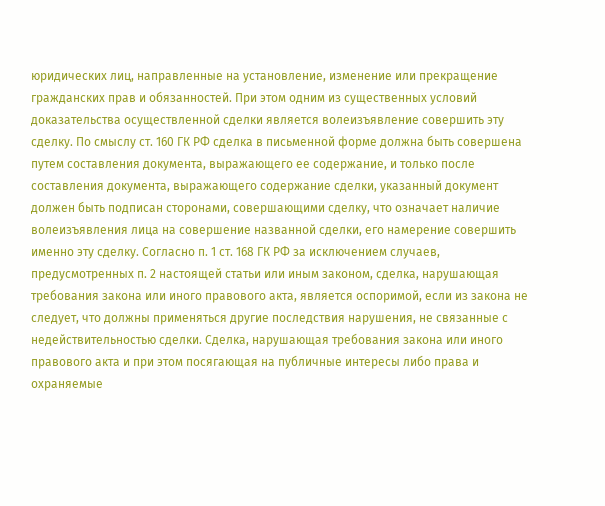юридических лиц, направленные на установление, изменение или прекращение гражданских прав и обязанностей. При этом одним из существенных условий доказательства осуществленной сделки является волеизъявление совершить эту сделку. По смыслу ст. 160 ГК РФ сделка в письменной форме должна быть совершена путем составления документа, выражающего ее содержание, и только после составления документа, выражающего содержание сделки, указанный документ должен быть подписан сторонами, совершающими сделку, что означает наличие волеизъявления лица на совершение названной сделки, его намерение совершить именно эту сделку. Согласно п. 1 ст. 168 ГК РФ за исключением случаев, предусмотренных п. 2 настоящей статьи или иным законом, сделка, нарушающая требования закона или иного правового акта, является оспоримой, если из закона не следует, что должны применяться другие последствия нарушения, не связанные с недействительностью сделки. Сделка, нарушающая требования закона или иного правового акта и при этом посягающая на публичные интересы либо права и охраняемые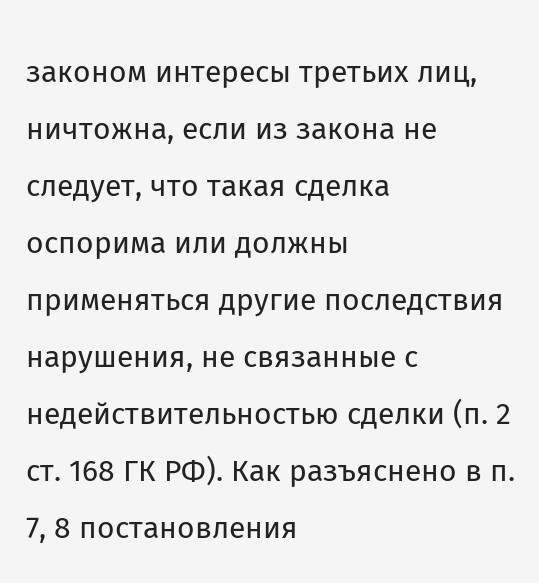законом интересы третьих лиц, ничтожна, если из закона не следует, что такая сделка оспорима или должны применяться другие последствия нарушения, не связанные с недействительностью сделки (п. 2 ст. 168 ГК РФ). Как разъяснено в п. 7, 8 постановления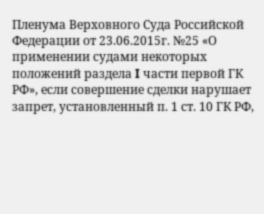Пленума Верховного Суда Российской Федерации от 23.06.2015г. №25 «О применении судами некоторых положений раздела I части первой ГК РФ», если совершение сделки нарушает запрет, установленный п. 1 ст. 10 ГК РФ,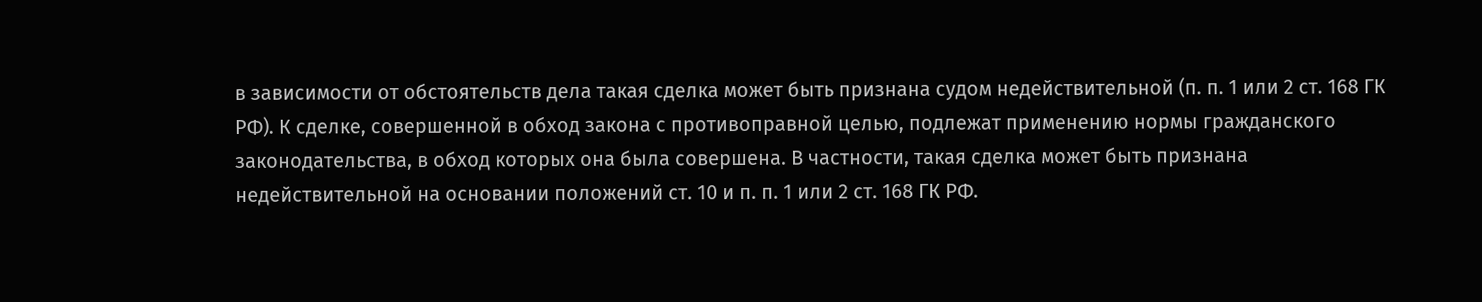в зависимости от обстоятельств дела такая сделка может быть признана судом недействительной (п. п. 1 или 2 ст. 168 ГК РФ). К сделке, совершенной в обход закона с противоправной целью, подлежат применению нормы гражданского законодательства, в обход которых она была совершена. В частности, такая сделка может быть признана недействительной на основании положений ст. 10 и п. п. 1 или 2 ст. 168 ГК РФ.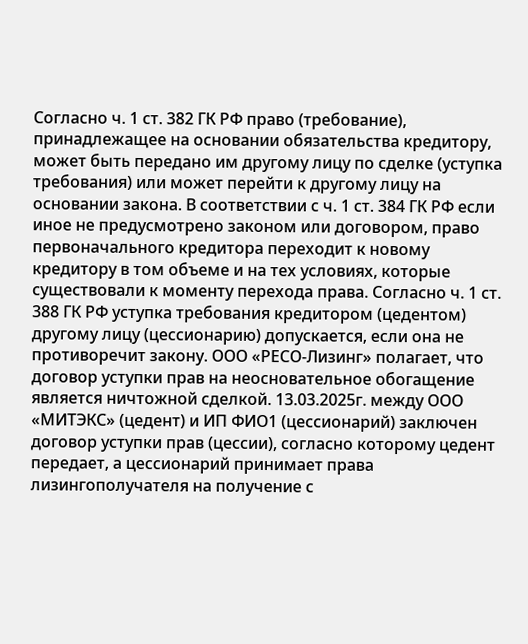Согласно ч. 1 ст. 382 ГК РФ право (требование), принадлежащее на основании обязательства кредитору, может быть передано им другому лицу по сделке (уступка требования) или может перейти к другому лицу на основании закона. В соответствии с ч. 1 ст. 384 ГК РФ если иное не предусмотрено законом или договором, право первоначального кредитора переходит к новому кредитору в том объеме и на тех условиях, которые существовали к моменту перехода права. Согласно ч. 1 ст. 388 ГК РФ уступка требования кредитором (цедентом) другому лицу (цессионарию) допускается, если она не противоречит закону. ООО «РЕСО-Лизинг» полагает, что договор уступки прав на неосновательное обогащение является ничтожной сделкой. 13.03.2025г. между ООО «МИТЭКС» (цедент) и ИП ФИО1 (цессионарий) заключен договор уступки прав (цессии), согласно которому цедент передает, а цессионарий принимает права лизингополучателя на получение с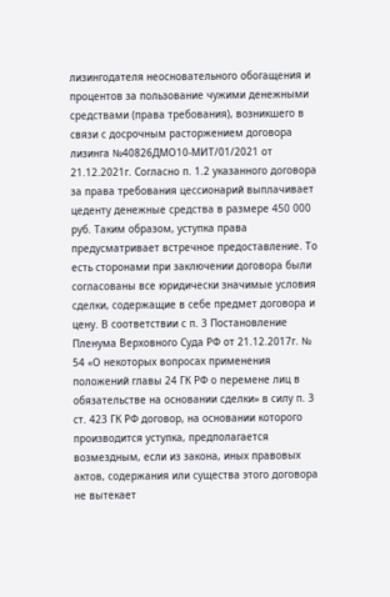лизингодателя неосновательного обогащения и процентов за пользование чужими денежными средствами (права требования), возникшего в связи с досрочным расторжением договора лизинга №40826ДМО10-МИТ/01/2021 от 21.12.2021г. Согласно п. 1.2 указанного договора за права требования цессионарий выплачивает цеденту денежные средства в размере 450 000 руб. Таким образом, уступка права предусматривает встречное предоставление. То есть сторонами при заключении договора были согласованы все юридически значимые условия сделки, содержащие в себе предмет договора и цену. В соответствии с п. 3 Постановление Пленума Верховного Суда РФ от 21.12.2017г. № 54 «О некоторых вопросах применения положений главы 24 ГК РФ о перемене лиц в обязательстве на основании сделки» в силу п. 3 ст. 423 ГК РФ договор, на основании которого производится уступка, предполагается возмездным, если из закона, иных правовых актов, содержания или существа этого договора не вытекает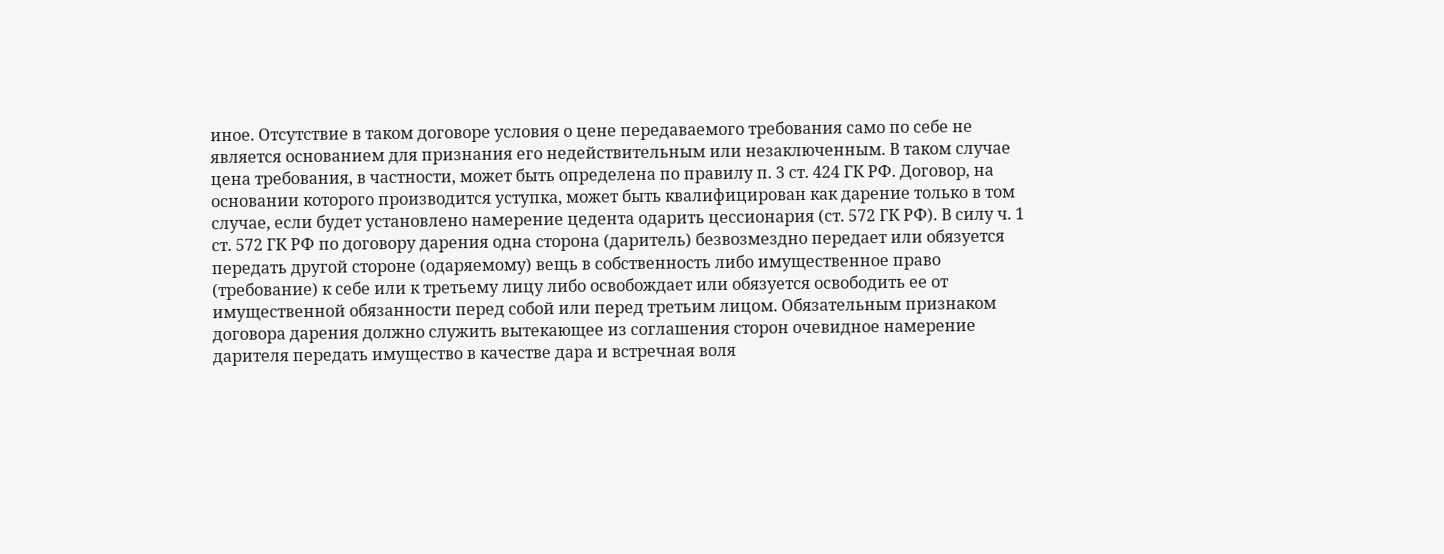иное. Отсутствие в таком договоре условия о цене передаваемого требования само по себе не является основанием для признания его недействительным или незаключенным. В таком случае цена требования, в частности, может быть определена по правилу п. 3 ст. 424 ГК РФ. Договор, на основании которого производится уступка, может быть квалифицирован как дарение только в том случае, если будет установлено намерение цедента одарить цессионария (ст. 572 ГК РФ). В силу ч. 1 ст. 572 ГК РФ по договору дарения одна сторона (даритель) безвозмездно передает или обязуется передать другой стороне (одаряемому) вещь в собственность либо имущественное право (требование) к себе или к третьему лицу либо освобождает или обязуется освободить ее от имущественной обязанности перед собой или перед третьим лицом. Обязательным признаком договора дарения должно служить вытекающее из соглашения сторон очевидное намерение дарителя передать имущество в качестве дара и встречная воля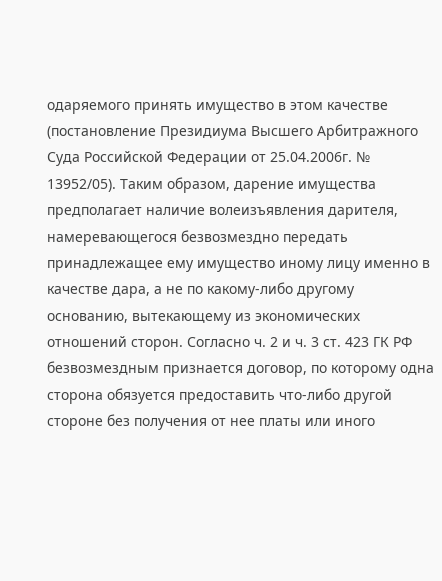одаряемого принять имущество в этом качестве (постановление Президиума Высшего Арбитражного Суда Российской Федерации от 25.04.2006г. № 13952/05). Таким образом, дарение имущества предполагает наличие волеизъявления дарителя, намеревающегося безвозмездно передать принадлежащее ему имущество иному лицу именно в качестве дара, а не по какому-либо другому основанию, вытекающему из экономических отношений сторон. Согласно ч. 2 и ч. 3 ст. 423 ГК РФ безвозмездным признается договор, по которому одна сторона обязуется предоставить что-либо другой стороне без получения от нее платы или иного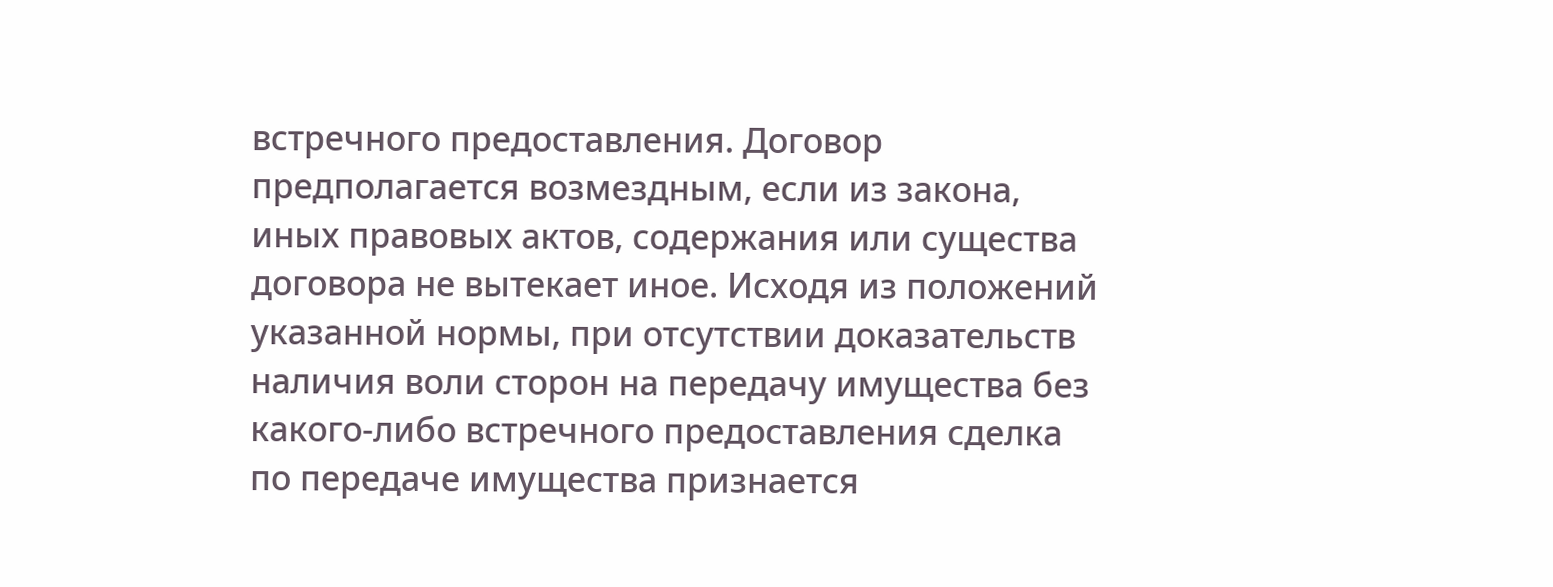встречного предоставления. Договор предполагается возмездным, если из закона, иных правовых актов, содержания или существа договора не вытекает иное. Исходя из положений указанной нормы, при отсутствии доказательств наличия воли сторон на передачу имущества без какого-либо встречного предоставления сделка по передаче имущества признается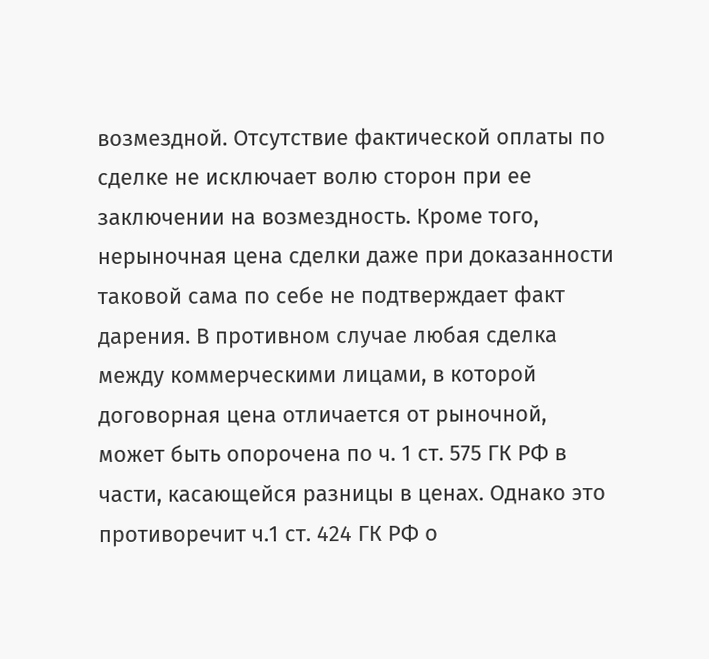возмездной. Отсутствие фактической оплаты по сделке не исключает волю сторон при ее заключении на возмездность. Кроме того, нерыночная цена сделки даже при доказанности таковой сама по себе не подтверждает факт дарения. В противном случае любая сделка между коммерческими лицами, в которой договорная цена отличается от рыночной, может быть опорочена по ч. 1 ст. 575 ГК РФ в части, касающейся разницы в ценах. Однако это противоречит ч.1 ст. 424 ГК РФ о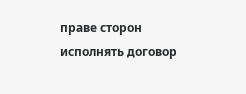праве сторон исполнять договор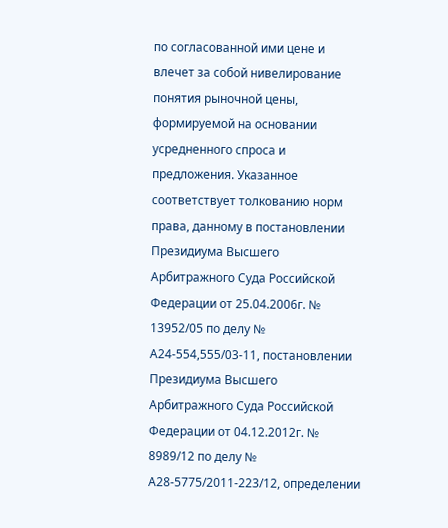по согласованной ими цене и влечет за собой нивелирование понятия рыночной цены, формируемой на основании усредненного спроса и предложения. Указанное соответствует толкованию норм права, данному в постановлении Президиума Высшего Арбитражного Суда Российской Федерации от 25.04.2006г. № 13952/05 по делу № А24-554,555/03-11, постановлении Президиума Высшего Арбитражного Суда Российской Федерации от 04.12.2012г. № 8989/12 по делу № А28-5775/2011-223/12, определении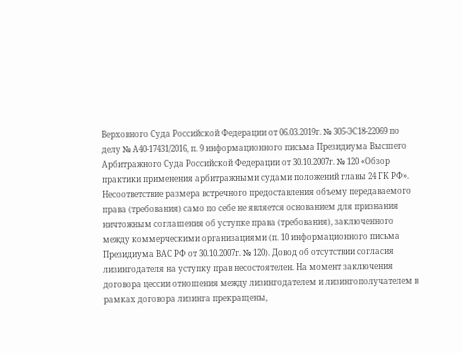Верховного Суда Российской Федерации от 06.03.2019г. № 305-ЭС18-22069 по делу № А40-17431/2016, п. 9 информационного письма Президиума Высшего Арбитражного Суда Российской Федерации от 30.10.2007г. № 120 «Обзор практики применения арбитражными судами положений главы 24 ГК РФ». Несоответствие размера встречного предоставления объему передаваемого права (требования) само по себе не является основанием для признания ничтожным соглашения об уступке права (требования), заключенного между коммерческими организациями (п. 10 информационного письма Президиума ВАС РФ от 30.10.2007г. № 120). Довод об отсутствии согласия лизингодателя на уступку прав несостоятелен. На момент заключения договора цессии отношения между лизингодателем и лизингополучателем в рамках договора лизинга прекращены,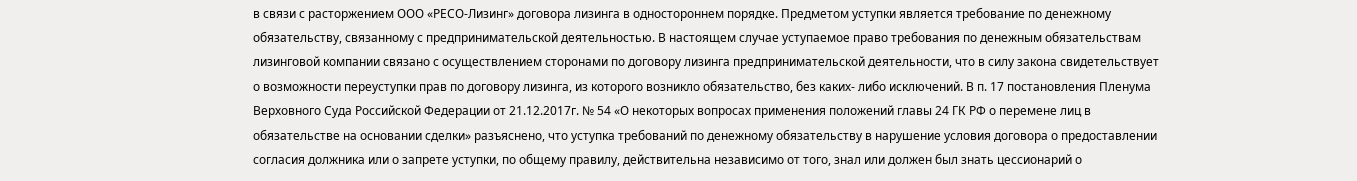в связи с расторжением ООО «РЕСО-Лизинг» договора лизинга в одностороннем порядке. Предметом уступки является требование по денежному обязательству, связанному с предпринимательской деятельностью. В настоящем случае уступаемое право требования по денежным обязательствам лизинговой компании связано с осуществлением сторонами по договору лизинга предпринимательской деятельности, что в силу закона свидетельствует о возможности переуступки прав по договору лизинга, из которого возникло обязательство, без каких- либо исключений. В п. 17 постановления Пленума Верховного Суда Российской Федерации от 21.12.2017г. № 54 «О некоторых вопросах применения положений главы 24 ГК РФ о перемене лиц в обязательстве на основании сделки» разъяснено, что уступка требований по денежному обязательству в нарушение условия договора о предоставлении согласия должника или о запрете уступки, по общему правилу, действительна независимо от того, знал или должен был знать цессионарий о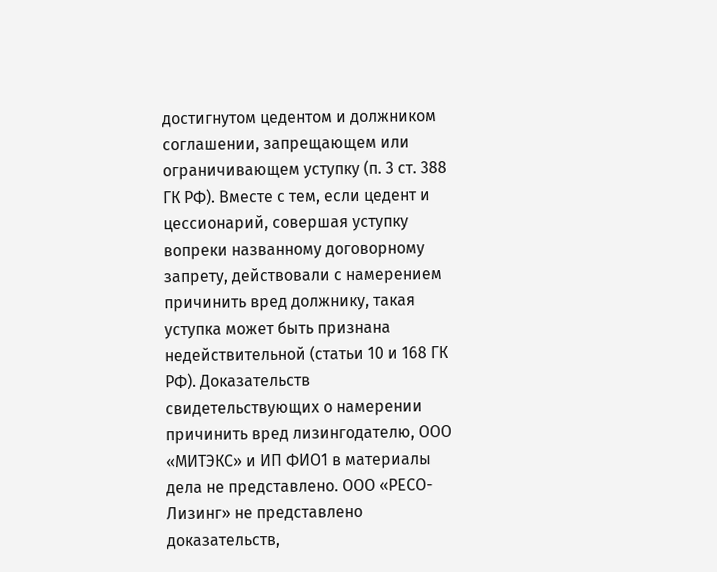достигнутом цедентом и должником соглашении, запрещающем или ограничивающем уступку (п. 3 ст. 388 ГК РФ). Вместе с тем, если цедент и цессионарий, совершая уступку вопреки названному договорному запрету, действовали с намерением причинить вред должнику, такая уступка может быть признана недействительной (статьи 10 и 168 ГК РФ). Доказательств свидетельствующих о намерении причинить вред лизингодателю, ООО «МИТЭКС» и ИП ФИО1 в материалы дела не представлено. ООО «РЕСО-Лизинг» не представлено доказательств,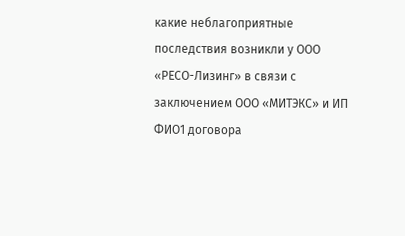какие неблагоприятные последствия возникли у ООО «РЕСО-Лизинг» в связи с заключением ООО «МИТЭКС» и ИП ФИО1 договора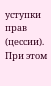уступки прав (цессии). При этом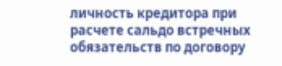личность кредитора при расчете сальдо встречных обязательств по договору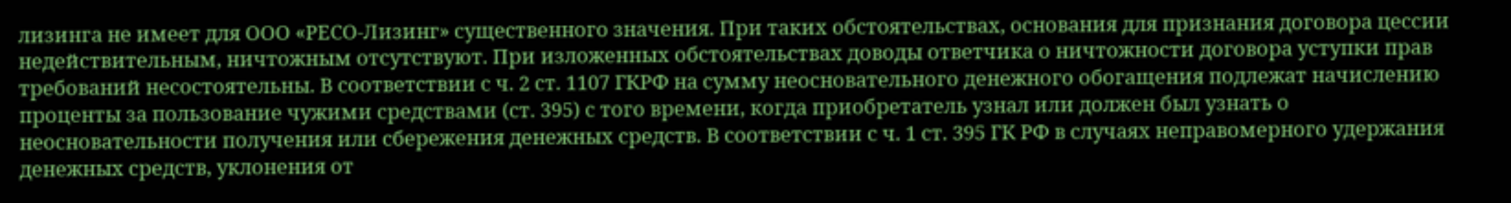лизинга не имеет для ООО «РЕСО-Лизинг» существенного значения. При таких обстоятельствах, основания для признания договора цессии недействительным, ничтожным отсутствуют. При изложенных обстоятельствах доводы ответчика о ничтожности договора уступки прав требований несостоятельны. В соответствии с ч. 2 ст. 1107 ГКРФ на сумму неосновательного денежного обогащения подлежат начислению проценты за пользование чужими средствами (ст. 395) с того времени, когда приобретатель узнал или должен был узнать о неосновательности получения или сбережения денежных средств. В соответствии с ч. 1 ст. 395 ГК РФ в случаях неправомерного удержания денежных средств, уклонения от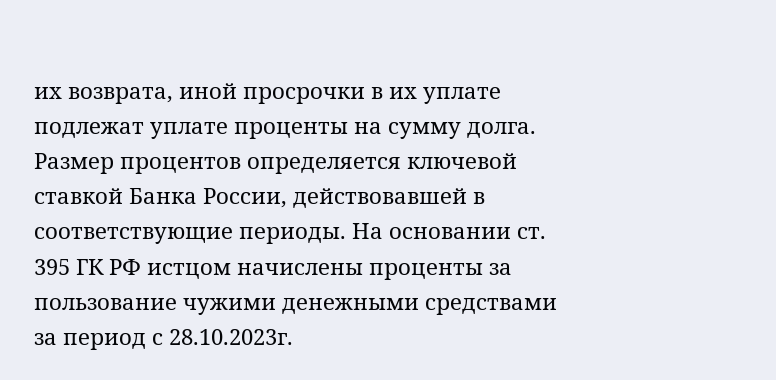их возврата, иной просрочки в их уплате подлежат уплате проценты на сумму долга. Размер процентов определяется ключевой ставкой Банка России, действовавшей в соответствующие периоды. На основании ст. 395 ГК РФ истцом начислены проценты за пользование чужими денежными средствами за период с 28.10.2023г.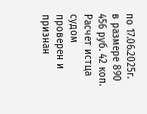по 17.06.2025г. в размере 890 456 руб. 42 коп. Расчет истца судом проверен и признан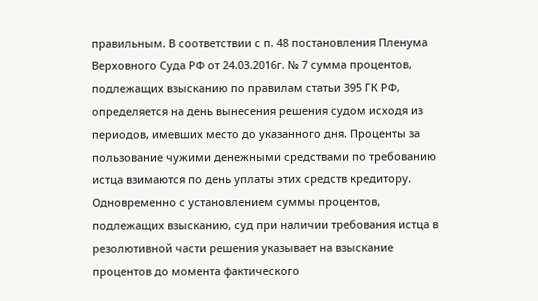правильным. В соответствии с п. 48 постановления Пленума Верховного Суда РФ от 24.03.2016г. № 7 сумма процентов, подлежащих взысканию по правилам статьи 395 ГК РФ, определяется на день вынесения решения судом исходя из периодов, имевших место до указанного дня. Проценты за пользование чужими денежными средствами по требованию истца взимаются по день уплаты этих средств кредитору. Одновременно с установлением суммы процентов, подлежащих взысканию, суд при наличии требования истца в резолютивной части решения указывает на взыскание процентов до момента фактического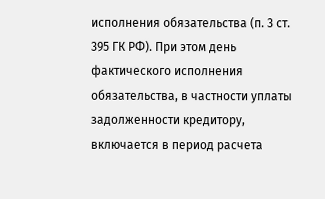исполнения обязательства (п. 3 ст. 395 ГК РФ). При этом день фактического исполнения обязательства, в частности уплаты задолженности кредитору, включается в период расчета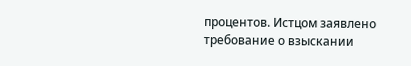процентов. Истцом заявлено требование о взыскании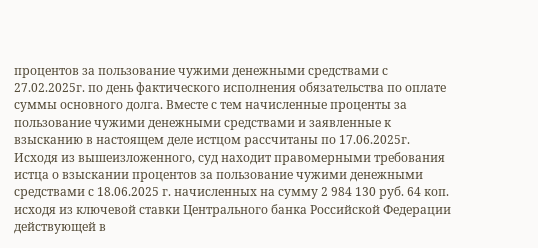процентов за пользование чужими денежными средствами с 27.02.2025г. по день фактического исполнения обязательства по оплате суммы основного долга. Вместе с тем начисленные проценты за пользование чужими денежными средствами и заявленные к взысканию в настоящем деле истцом рассчитаны по 17.06.2025г. Исходя из вышеизложенного, суд находит правомерными требования истца о взыскании процентов за пользование чужими денежными средствами с 18.06.2025 г. начисленных на сумму 2 984 130 руб. 64 коп. исходя из ключевой ставки Центрального банка Российской Федерации действующей в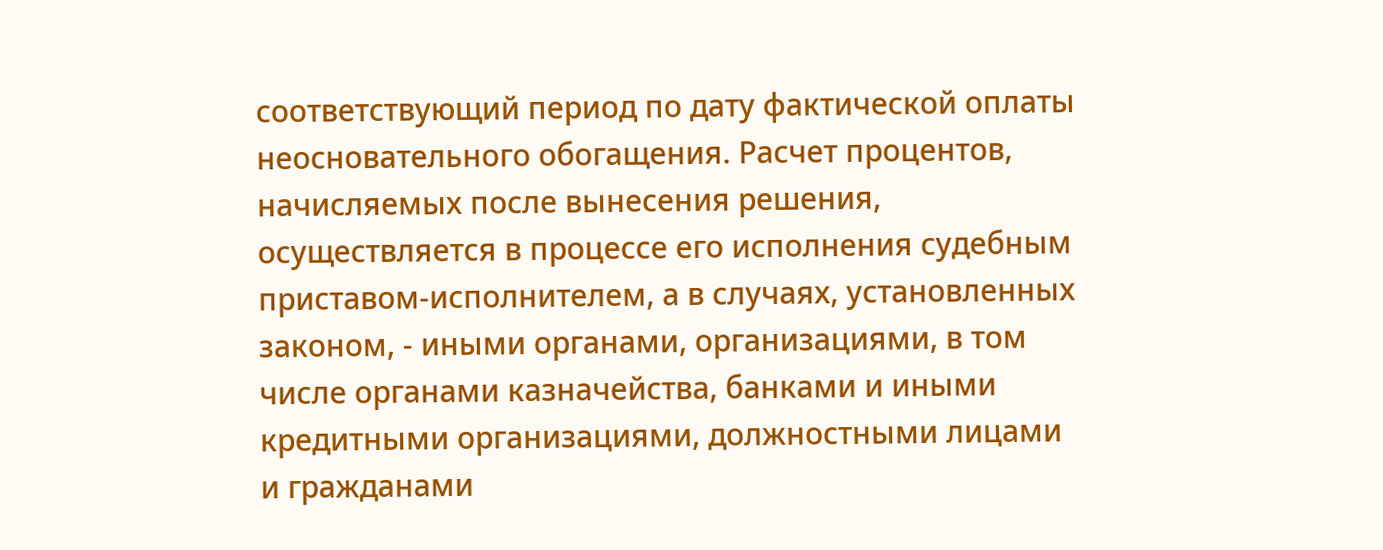соответствующий период по дату фактической оплаты неосновательного обогащения. Расчет процентов, начисляемых после вынесения решения, осуществляется в процессе его исполнения судебным приставом-исполнителем, а в случаях, установленных законом, - иными органами, организациями, в том числе органами казначейства, банками и иными кредитными организациями, должностными лицами и гражданами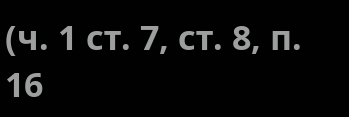(ч. 1 ст. 7, ст. 8, п. 16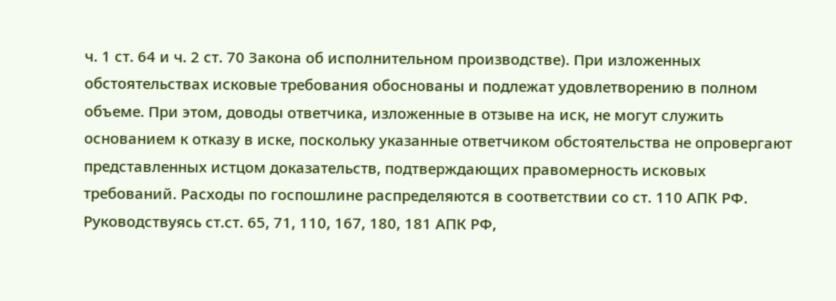ч. 1 ст. 64 и ч. 2 ст. 70 Закона об исполнительном производстве). При изложенных обстоятельствах исковые требования обоснованы и подлежат удовлетворению в полном объеме. При этом, доводы ответчика, изложенные в отзыве на иск, не могут служить основанием к отказу в иске, поскольку указанные ответчиком обстоятельства не опровергают представленных истцом доказательств, подтверждающих правомерность исковых требований. Расходы по госпошлине распределяются в соответствии со ст. 110 АПК РФ. Руководствуясь ст.ст. 65, 71, 110, 167, 180, 181 АПК РФ,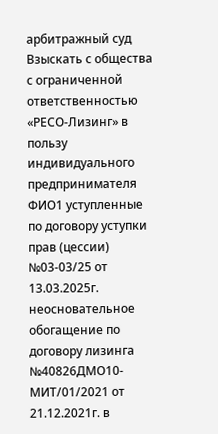арбитражный суд Взыскать с общества с ограниченной ответственностью «РЕСО-Лизинг» в пользу индивидуального предпринимателя ФИО1 уступленные по договору уступки прав (цессии) №03-03/25 от 13.03.2025г. неосновательное обогащение по договору лизинга №40826ДМО10-МИТ/01/2021 от 21.12.2021г. в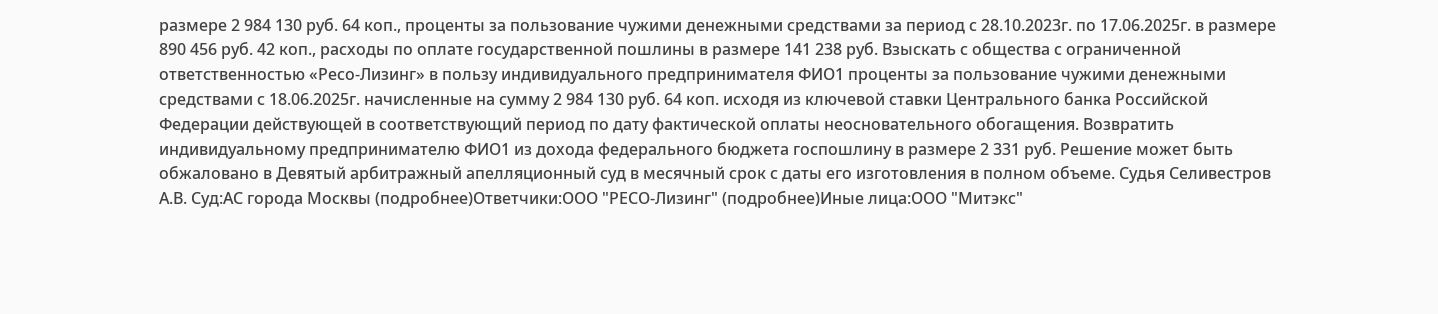размере 2 984 130 руб. 64 коп., проценты за пользование чужими денежными средствами за период с 28.10.2023г. по 17.06.2025г. в размере 890 456 руб. 42 коп., расходы по оплате государственной пошлины в размере 141 238 руб. Взыскать с общества с ограниченной ответственностью «Ресо-Лизинг» в пользу индивидуального предпринимателя ФИО1 проценты за пользование чужими денежными средствами с 18.06.2025г. начисленные на сумму 2 984 130 руб. 64 коп. исходя из ключевой ставки Центрального банка Российской Федерации действующей в соответствующий период по дату фактической оплаты неосновательного обогащения. Возвратить индивидуальному предпринимателю ФИО1 из дохода федерального бюджета госпошлину в размере 2 331 руб. Решение может быть обжаловано в Девятый арбитражный апелляционный суд в месячный срок с даты его изготовления в полном объеме. Судья Селивестров А.В. Суд:АС города Москвы (подробнее)Ответчики:ООО "РЕСО-Лизинг" (подробнее)Иные лица:ООО "Митэкс"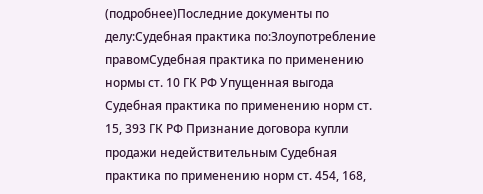(подробнее)Последние документы по делу:Судебная практика по:Злоупотребление правомСудебная практика по применению нормы ст. 10 ГК РФ Упущенная выгода Судебная практика по применению норм ст. 15, 393 ГК РФ Признание договора купли продажи недействительным Судебная практика по применению норм ст. 454, 168,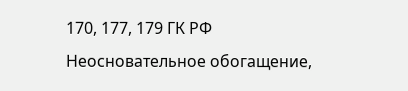170, 177, 179 ГК РФ
Неосновательное обогащение,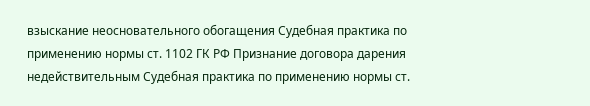взыскание неосновательного обогащения Судебная практика по применению нормы ст. 1102 ГК РФ Признание договора дарения недействительным Судебная практика по применению нормы ст.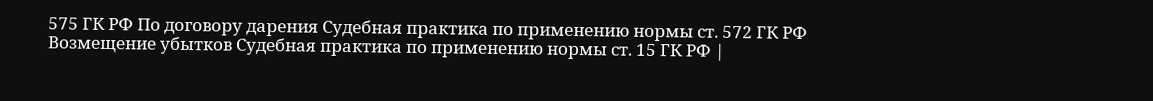575 ГК РФ По договору дарения Судебная практика по применению нормы ст. 572 ГК РФ
Возмещение убытков Судебная практика по применению нормы ст. 15 ГК РФ |